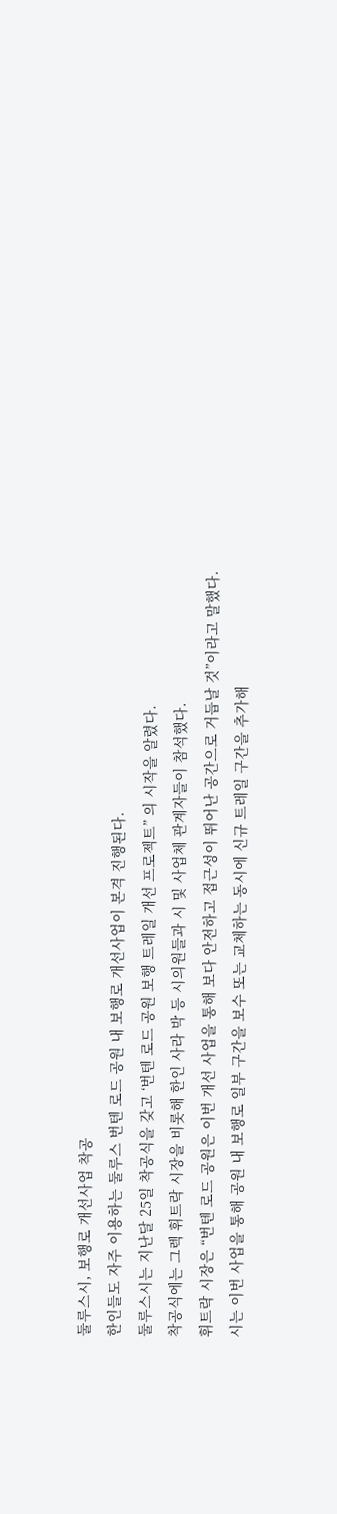둘루스시, 보행로 개선사업 착공
한인들도 자주 이용하는 둘루스 번텐 로드 공원 내 보행로 개선사업이 본격 진행된다.
둘루스시는 지난달 25일 착공식을 갖고 ‘번텐 로드 공원 보행 트레일 개선 프로젝트” 의 시작을 알렸다.
착공식에는 그렉 휘트락 시장을 비롯해 한인 사라 박 등 시의원들과 시 및 사업체 관계자들이 참석했다.
휘트락 시장은 “번텐 로드 공원은 이번 개선 사업을 통해 보다 안전하고 접근성이 뛰어난 공간으로 거듭날 것”이라고 말했다.
시는 이번 사업을 통해 공원 내 보행로 일부 구간을 보수 또는 교체하는 동시에 신규 트레일 구간을 추가해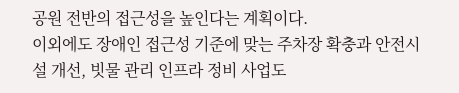공원 전반의 접근성을 높인다는 계획이다.
이외에도 장애인 접근성 기준에 맞는 주차장 확충과 안전시설 개선, 빗물 관리 인프라 정비 사업도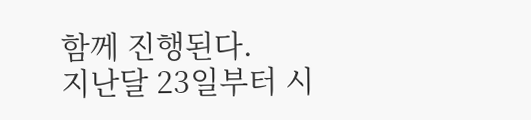함께 진행된다.
지난달 23일부터 시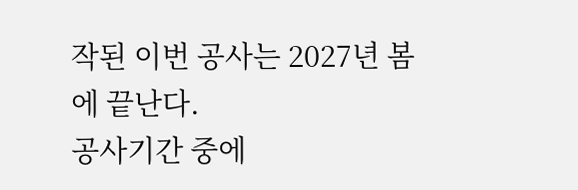작된 이번 공사는 2027년 봄에 끝난다.
공사기간 중에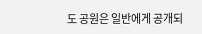도 공원은 일반에게 공개되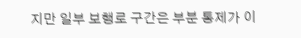지만 일부 보행로 구간은 부분 통제가 이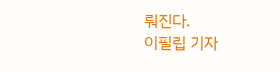뤄진다.
이필립 기자